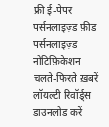फ्री ई-पेपर
पर्सनलाइज़्ड फ़ीड
पर्सनलाइज़्ड नोटिफ़िकेशन
चलते-फिरते ख़बरें
लॉयल्टी रिवॉर्ड्स
डाउनलोड करें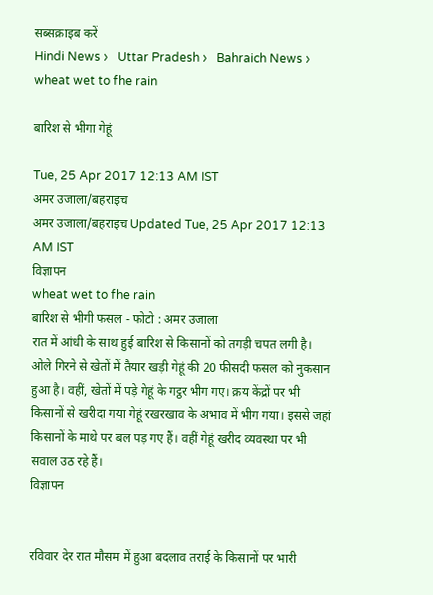सब्सक्राइब करें
Hindi News ›   Uttar Pradesh ›   Bahraich News ›   wheat wet to fhe rain

बारिश से भीगा गेहूं

Tue, 25 Apr 2017 12:13 AM IST
अमर उजाला/बहराइच
अमर उजाला/बहराइच Updated Tue, 25 Apr 2017 12:13 AM IST
विज्ञापन
wheat wet to fhe rain
बारिश से भीगी फसल - फोटो : अमर उजाला
रात में आंधी के साथ हुई बारिश से किसानों को तगड़ी चपत लगी है। ओले गिरने से खेतों में तैयार खड़ी गेहूं की 20 फीसदी फसल को नुकसान हुआ है। वहीं, खेतों में पड़े गेहूं के गट्ठर भीग गए। क्रय केंद्रों पर भी किसानों से खरीदा गया गेहूं रखरखाव के अभाव में भीग गया। इससे जहां किसानों के माथे पर बल पड़ गए हैं। वहीं गेहूं खरीद व्यवस्था पर भी सवाल उठ रहे हैं।
विज्ञापन


रविवार देर रात मौसम में हुआ बदलाव तराई के किसानों पर भारी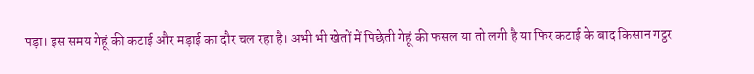पड़ा। इस समय गेहूं की कटाई और मड़ाई का दौर चल रहा है। अभी भी खेतों में पिछेती गेहूं की फसल या तो लगी है या फिर कटाई के बाद किसान गट्ठर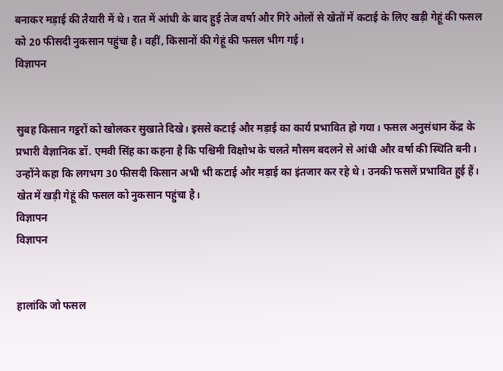बनाकर मड़ाई की तैयारी में थे। रात में आंधी के बाद हुई तेज वर्षा और गिरे ओलों से खेतों में कटाई के लिए खड़ी गेहूं की फसल को 20 फीसदी नुकसान पहुंचा है। वहीं, किसानों की गेहूं की फसल भीग गई।
विज्ञापन


सुबह किसान गट्ठरों को खोलकर सुखाते दिखे। इससे कटाई और मड़ाई का कार्य प्रभावित हो गया। फसल अनुसंधान केंद्र के प्रभारी वैज्ञानिक डॉ. एमवी सिंह का कहना है कि पश्चिमी विक्षोभ के चलते मौसम बदलने से आंधी और वर्षा की स्थिति बनी। उन्होंने कहा कि लगभग 30 फीसदी किसान अभी भी कटाई और मड़ाई का इंतजार कर रहे थे। उनकी फसलें प्रभावित हुई हैं। खेत में खड़ी गेहूं की फसल को नुकसान पहुंचा है।
विज्ञापन
विज्ञापन


हालांकि जो फसल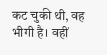कट चुकी थी, वह भीगी है। वहीं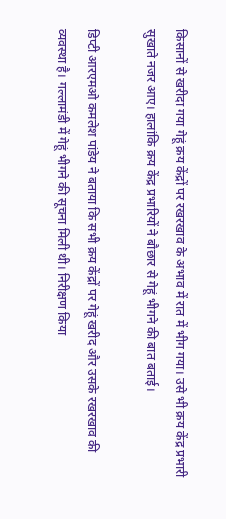किसानों से खरीदा गया गेहूं क्रय केंद्रों पर रखरखाव के अभाव में रात में भीग गया। उसे भी क्रय केंद्र प्रभारी सुखाते नजर आए। हालांकि क्रय केंद्र प्रभारियों ने बौछार से गेहूं भीगने की बात बताई।

डिप्टी आरएमओ कमलेश पांडेय ने बताया कि सभी क्रय केंद्रों पर गेहूं खरीद और उसके रखरखाव की व्यवस्था है। गल्लामंडी में गेहूं भीगने की सूचना मिली थी। निरीक्षण किया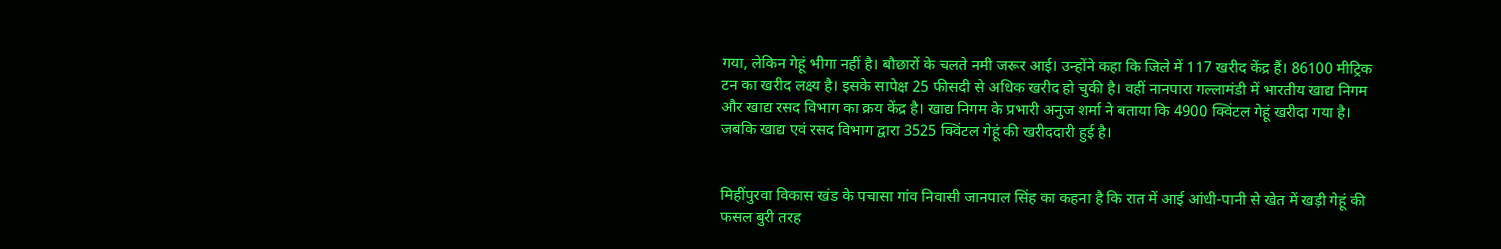गया, लेकिन गेहूं भीगा नहीं है। बौछारों के चलते नमी जरूर आई। उन्होंने कहा कि जिले में 117 खरीद केंद्र हैं। 86100 मीट्रिक टन का खरीद लक्ष्य है। इसके सापेक्ष 25 फीसदी से अधिक खरीद हो चुकी है। वहीं नानपारा गल्लामंडी में भारतीय खाद्य निगम और खाद्य रसद विभाग का क्रय केंद्र है। खाद्य निगम के प्रभारी अनुज शर्मा ने बताया कि 4900 क्विंटल गेहूं खरीदा गया है। जबकि खाद्य एवं रसद विभाग द्वारा 3525 क्विंटल गेहूं की खरीददारी हुई है।


मिहींपुरवा विकास खंड के पचासा गांव निवासी जानपाल सिंह का कहना है कि रात में आई आंधी-पानी से खेत में खड़ी गेहूं की फसल बुरी तरह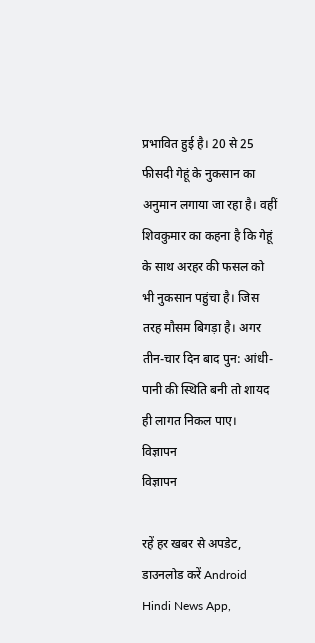प्रभावित हुई है। 20 से 25 फीसदी गेहूं के नुकसान का अनुमान लगाया जा रहा है। वहीं शिवकुमार का कहना है कि गेहूं के साथ अरहर की फसल को भी नुकसान पहुंचा है। जिस तरह मौसम बिगड़ा है। अगर तीन-चार दिन बाद पुन: आंधी-पानी की स्थिति बनी तो शायद ही लागत निकल पाए।
विज्ञापन
विज्ञापन

रहें हर खबर से अपडेट, डाउनलोड करें Android Hindi News App,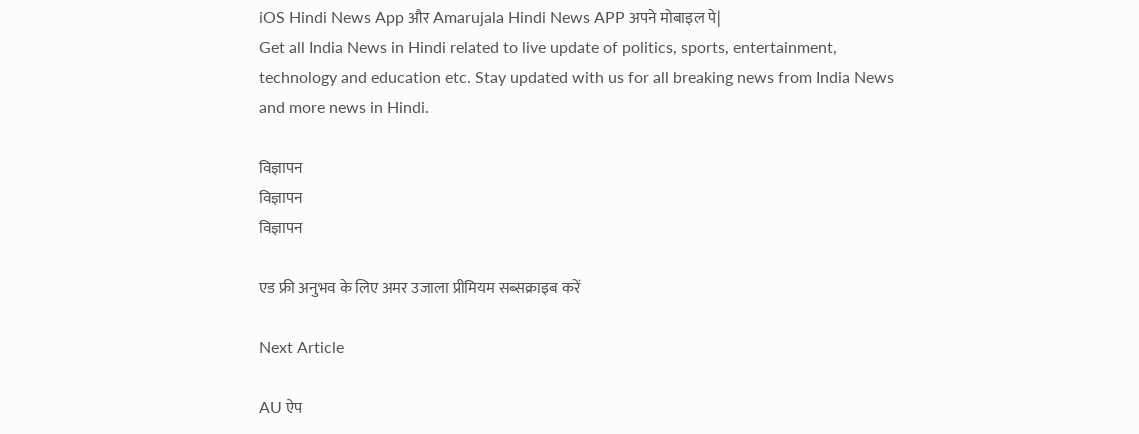iOS Hindi News App और Amarujala Hindi News APP अपने मोबाइल पे|
Get all India News in Hindi related to live update of politics, sports, entertainment, technology and education etc. Stay updated with us for all breaking news from India News and more news in Hindi.

विज्ञापन
विज्ञापन
विज्ञापन

एड फ्री अनुभव के लिए अमर उजाला प्रीमियम सब्सक्राइब करें

Next Article

AU ऐप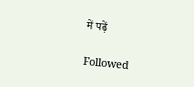में पढ़ें

Followed